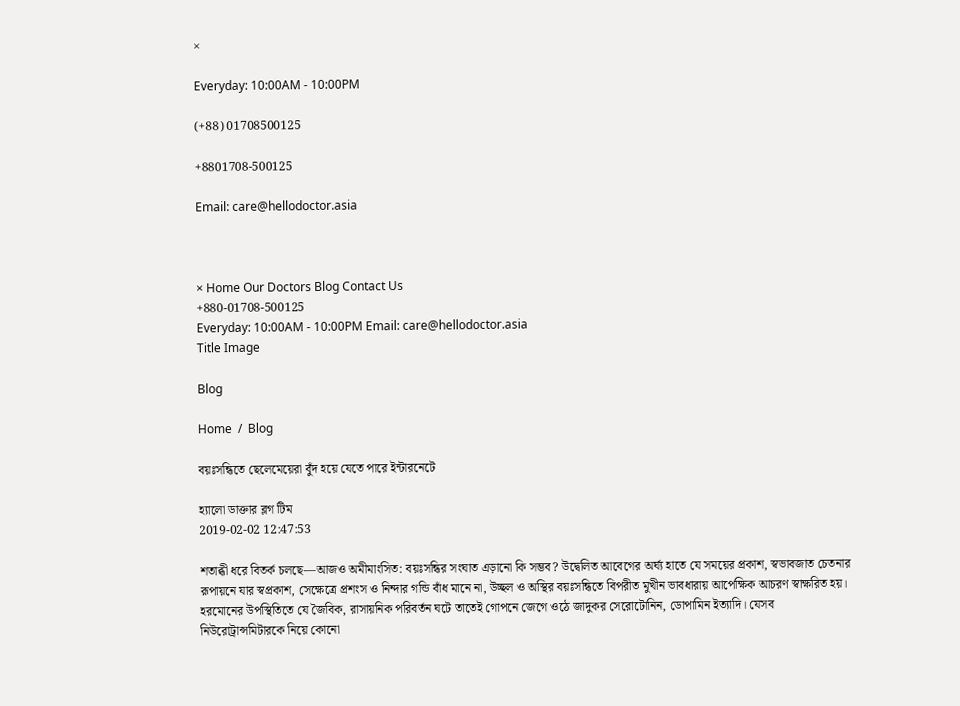×

Everyday: 10:00AM - 10:00PM

(+88) 01708500125

+8801708-500125

Email: care@hellodoctor.asia



× Home Our Doctors Blog Contact Us
+880-01708-500125
Everyday: 10:00AM - 10:00PM Email: care@hellodoctor.asia
Title Image

Blog

Home  /  Blog

বয়ঃসন্ধিতে ছেলেমেয়েরা বুঁদ হয়ে যেতে পারে ইন্টারনেটে

হ্যালো ডাক্তার ব্লগ টিম
2019-02-02 12:47:53

শতাব্ধী ধরে বিতর্ক চলছে—আজও অমীমাংসিত: বয়ঃসন্ধির সংঘাত এড়ানো কি সম্ভব? উদ্বেলিত আবেগের অর্ঘ্য হাতে যে সময়ের প্রকাশ, স্বভাবজাত চেতনার রূপায়নে যার স্বপ্রকাশ, সেক্ষেত্রে প্রশংস ও নিন্দার গন্ডি বাঁধ মানে না, উচ্ছল ও অস্থির বয়ঃসন্ধিতে বিপরীত ‍মুখীন ভাবধারায় আপেক্ষিক আচরণ স্বাক্ষরিত হয়। হরমোনের উপস্থিতিতে যে জৈবিক, রাসায়নিক পরিবর্তন ঘটে তাতেই গোপনে জেগে ওঠে জাদুকর সেরোটোনিন, ডোপামিন ইত্যাদি। যেসব নিউরোট্রান্সমিটারকে নিয়ে কোনো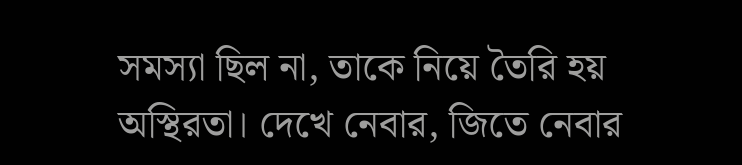সমস্যা ছিল না, তাকে নিয়ে তৈরি হয় অস্থিরতা। দেখে নেবার, জিতে নেবার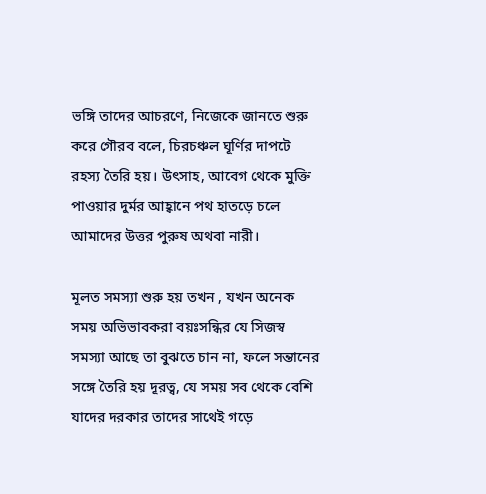ভঙ্গি তাদের আচরণে, নিজেকে জানতে শুরু করে গৌরব বলে, চিরচঞ্চল ঘূর্ণির দাপটে রহস্য তৈরি হয়। উৎসাহ, আবেগ থেকে মুক্তি পাওয়ার দুর্মর আহ্বানে পথ হাতড়ে চলে আমাদের উত্তর পুরুষ অথবা নারী।

মূলত সমস্যা শুরু হয় তখন , যখন অনেক সময় অভিভাবকরা বয়ঃসন্ধির যে সিজস্ব সমস্যা আছে তা বুঝতে চান না, ফলে সন্তানের সঙ্গে তৈরি হয় দূরত্ব, যে সময় সব থেকে বেশি যাদের দরকার তাদের সাথেই গড়ে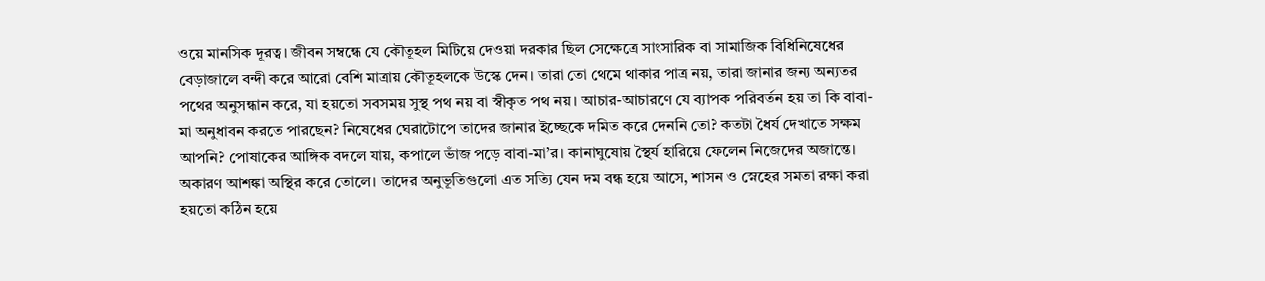ওয়ে মানসিক দূরত্ব। জীবন সম্বন্ধে যে কৌতূহল মিটিয়ে দেওয়া দরকার ছিল সেক্ষেত্রে সাংসারিক বা সামাজিক বিধিনিষেধের বেড়াজালে বন্দী করে আরো বেশি মাত্রায় কৌতূহলকে উস্কে দেন। তারা তো থেমে থাকার পাত্র নয়, তারা জানার জন্য অন্যতর পথের অনুসন্ধান করে, যা হয়তো সবসময় সুস্থ পথ নয় বা স্বীকৃত পথ নয়। আচার-আচারণে যে ব্যাপক পরিবর্তন হয় তা কি বাবা-মা অনুধাবন করতে পারছেন? নিষেধের ঘেরাটোপে তাদের জানার ইচ্ছেকে দমিত করে দেননি তো? কতটা ধৈর্য দেখাতে সক্ষম আপনি? পোষাকের আঙ্গিক বদলে যায়, কপালে ভাঁজ পড়ে বাবা-মা’র। কানাঘুষোয় স্থৈর্য হারিয়ে ফেলেন নিজেদের অজান্তে। অকারণ আশঙ্কা অস্থির করে তোলে। তাদের অনুভূতিগুলো এত সত্যি যেন দম বন্ধ হয়ে আসে, শাসন ও স্নেহের সমতা রক্ষা করা হয়তো কঠিন হয়ে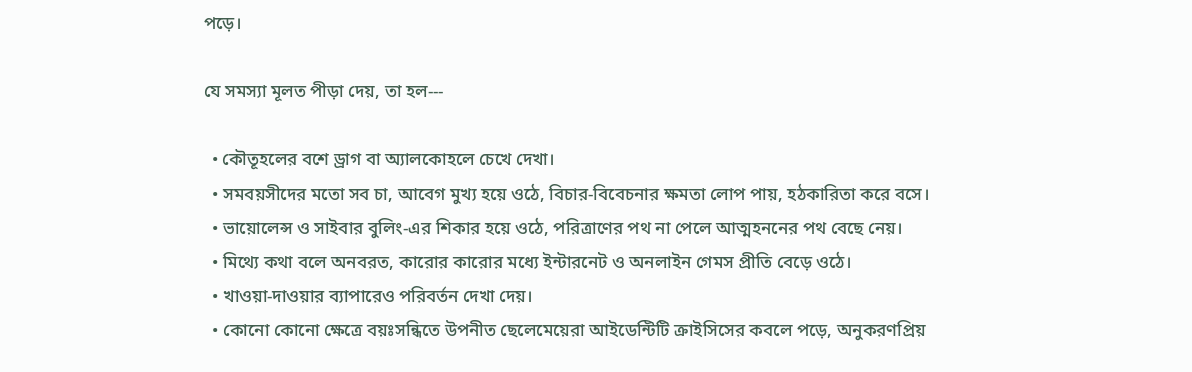পড়ে।

যে সমস্যা মূলত পীড়া দেয়, তা হল---

  • কৌতূহলের বশে ড্রাগ বা অ্যালকোহলে চেখে দেখা।
  • সমবয়সীদের মতো সব চা, আবেগ মুখ্য হয়ে ওঠে, বিচার-বিবেচনার ক্ষমতা লোপ পায়, হঠকারিতা করে বসে।
  • ভায়োলেন্স ও সাইবার বুলিং-এর শিকার হয়ে ওঠে, পরিত্রাণের পথ না পেলে আত্মহননের পথ বেছে নেয়।
  • মিথ্যে কথা বলে অনবরত, কারোর কারোর মধ্যে ইন্টারনেট ও অনলাইন গেমস প্রীতি বেড়ে ওঠে।
  • খাওয়া-দাওয়ার ব্যাপারেও পরিবর্তন দেখা দেয়।
  • কোনো কোনো ক্ষেত্রে বয়ঃসন্ধিতে উপনীত ছেলেমেয়েরা আইডেন্টিটি ক্রাইসিসের কবলে পড়ে, অনুকরণপ্রিয়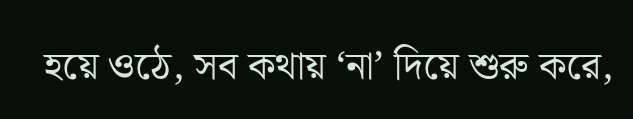হয়ে ওঠে, সব কথায় ‘না’ দিয়ে শুরু করে,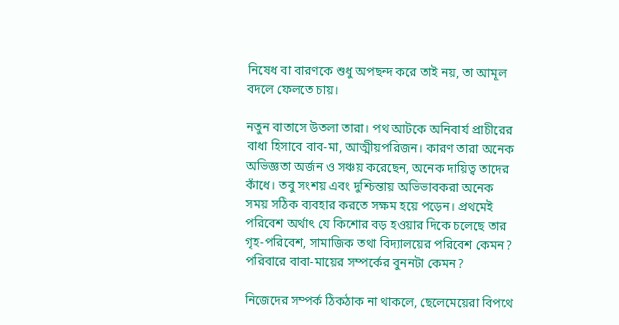নিষেধ বা বারণকে শুধু অপছন্দ করে তাই নয়, তা আমূল বদলে ফেলতে চায়।

নতুন বাতাসে উতলা তারা। পথ আটকে অনিবার্য প্রাচীরের বাধা হিসাবে বাব-মা, আত্মীয়পরিজন। কারণ তারা অনেক অভিজ্ঞতা অর্জন ও সঞ্চয় করেছেন, অনেক দায়িত্ব তাদের কাঁধে। তবু সংশয় এবং দুশ্চিন্তায় অভিভাবকরা অনেক সময় সঠিক ব্যবহার করতে সক্ষম হয়ে পড়েন। প্রথমেই পরিবেশ অর্থাৎ যে কিশোর বড় হওয়ার দিকে চলেছে তার গৃহ-পরিবেশ, সামাজিক তথা বিদ্যালয়ের পরিবেশ কেমন? পরিবারে বাবা-মায়ের সম্পর্কের বুননটা কেমন?

নিজেদের সম্পর্ক ঠিকঠাক না থাকলে, ছেলেমেয়েরা বিপথে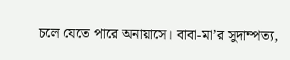চলে যেতে পারে অনায়াসে। বাবা-মা’র সুদাম্পত্য,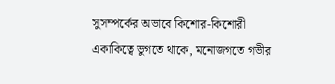সুসম্পর্কের অভাবে কিশোর-কিশোরী একাকিত্বে ভুগতে থাকে, মনোজগতে গভীর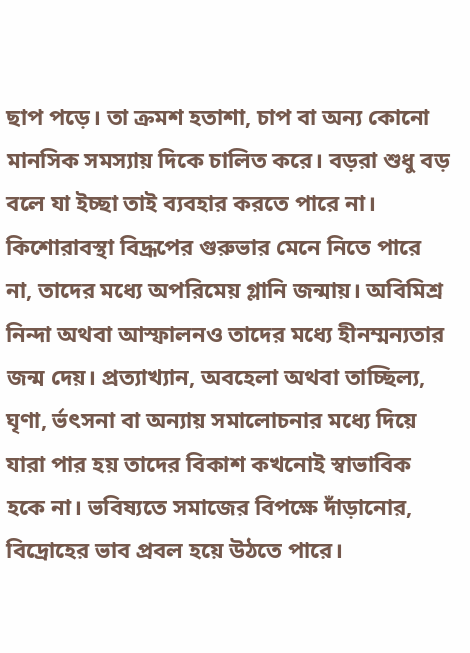ছাপ পড়ে। তা ক্রমশ হতাশা, চাপ বা অন্য কোনো মানসিক সমস্যায় দিকে চালিত করে। বড়রা শুধু বড় বলে যা ইচ্ছা তাই ব্যবহার করতে পারে না। কিশোরাবস্থা বিদ্রূপের গুরুভার মেনে নিতে পারে না, তাদের মধ্যে অপরিমেয় গ্লানি জন্মায়। অবিমিশ্র নিন্দা অথবা আস্ফালনও তাদের মধ্যে হীনম্মন্যতার জন্ম দেয়। প্রত্যাখ্যান, অবহেলা অথবা তাচ্ছিল্য, ঘৃণা, র্ভৎসনা বা অন্যায় সমালোচনার মধ্যে দিয়ে যারা পার হয় তাদের বিকাশ কখনোই স্বাভাবিক হকে না। ভবিষ্যতে সমাজের বিপক্ষে দাঁড়ানোর, বিদ্রোহের ভাব প্রবল হয়ে উঠতে পারে।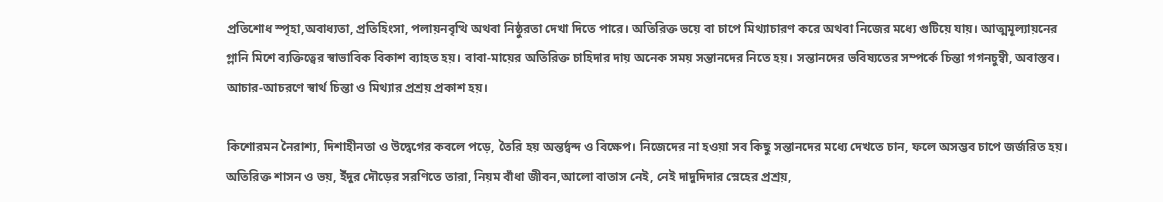প্রতিশোধ স্পৃহা,অবাধ্যতা, প্রতিহিংসা, পলায়নবৃত্থি অথবা নিষ্ঠুরতা দেখা দিতে পারে। অতিরিক্ত ভয়ে বা চাপে মিথ্যাচারণ করে অথবা নিজের মধ্যে গুটিয়ে যায়। আত্মমূল্যায়নের গ্লানি মিশে ব্যক্তিত্বের স্বাভাবিক বিকাশ ব্যাহত হয়। বাবা-মায়ের অতিরিক্ত চাহিদার দায় অনেক সময় সন্তানদের নিতে হয়। সন্তানদের ভবিষ্যতের সম্পর্কে চিন্তা গগনচুম্বী, অবাস্তব। আচার-আচরণে স্বার্থ চিন্তা ও মিথ্যার প্রশ্রয় প্রকাশ হয়।

কিশোরমন নৈরাশ্য, দিশাহীনতা ও উদ্বেগের কবলে পড়ে, তৈরি হয় অন্তর্দ্বন্দ ও বিক্ষেপ। নিজেদের না হওয়া সব কিছু সন্তানদের মধ্যে দেখতে চান, ফলে অসম্ভব চাপে জর্জরিত হয়। অতিরিক্ত শাসন ও ভয়, ইঁদুর দৌড়ের সরণিতে তারা, নিয়ম বাঁধা জীবন,আলো বাতাস নেই, নেই দাদুদিদার স্নেহের প্রশ্রয়,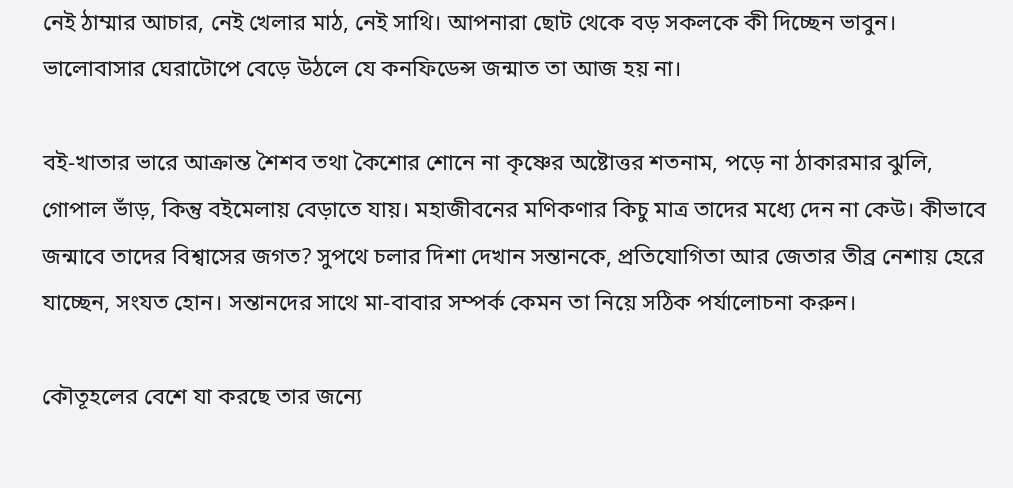নেই ঠাম্মার আচার, নেই খেলার মাঠ, নেই সাথি। আপনারা ছোট থেকে বড় সকলকে কী দিচ্ছেন ভাবুন। ভালোবাসার ঘেরাটোপে বেড়ে উঠলে যে কনফিডেন্স জন্মাত তা আজ হয় না।

বই-খাতার ভারে আক্রান্ত শৈশব তথা কৈশোর শোনে না কৃষ্ণের অষ্টোত্তর শতনাম, পড়ে না ঠাকারমার ঝুলি, গোপাল ভাঁড়, কিন্তু বইমেলায় বেড়াতে যায়। মহাজীবনের মণিকণার কিচু মাত্র তাদের মধ্যে দেন না কেউ। কীভাবে জন্মাবে তাদের বিশ্বাসের জগত? সুপথে চলার দিশা দেখান সন্তানকে, প্রতিযোগিতা আর জেতার তীব্র নেশায় হেরে যাচ্ছেন, সংযত হোন। সন্তানদের সাথে মা-বাবার সম্পর্ক কেমন তা নিয়ে সঠিক পর্যালোচনা করুন।

কৌতূহলের বেশে যা করছে তার জন্যে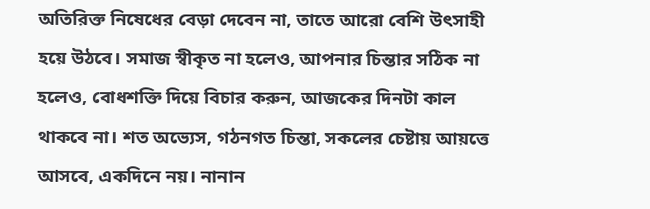অতিরিক্ত নিষেধের বেড়া দেবেন না, তাতে আরো বেশি উৎসাহী হয়ে উঠবে। সমাজ স্বীকৃত না হলেও, আপনার চিন্তার সঠিক না হলেও, বোধশক্তি দিয়ে বিচার করুন, আজকের দিনটা কাল থাকবে না। শত অভ্যেস, গঠনগত চিন্তা, সকলের চেষ্টায় আয়ত্তে আসবে, একদিনে নয়। নানান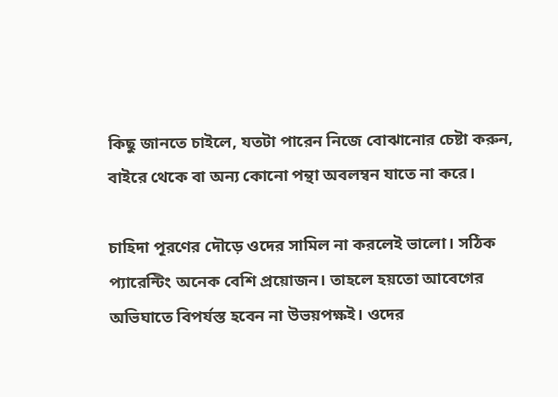কিছু জানতে চাইলে, যতটা পারেন নিজে বোঝানোর চেষ্টা করুন, বাইরে থেকে বা অন্য কোনো পন্থা অবলম্বন যাতে না করে।

চাহিদা পূরণের দৌড়ে ওদের সামিল না করলেই ভালো। সঠিক প্যারেন্টিং অনেক বেশি প্রয়োজন। তাহলে হয়তো আবেগের অভিঘাতে বিপর্যস্ত হবেন না উভয়পক্ষই। ওদের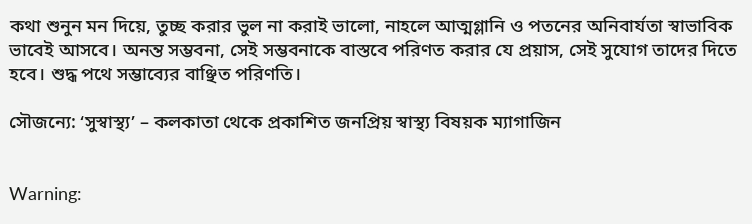কথা শুনুন মন দিয়ে, তুচ্ছ করার ভুল না করাই ভালো, নাহলে আত্মগ্লানি ও পতনের অনিবার্যতা স্বাভাবিক ভাবেই আসবে। অনন্ত সম্ভবনা, সেই সম্ভবনাকে বাস্তবে পরিণত করার যে প্রয়াস, সেই সুযোগ তাদের দিতে হবে। শুদ্ধ পথে সম্ভাব্যের বাঞ্ছিত পরিণতি।

সৌজন্যে: ‘সুস্বাস্থ্য’ – কলকাতা থেকে প্রকাশিত জনপ্রিয় স্বাস্থ্য বিষয়ক ম্যাগাজিন


Warning: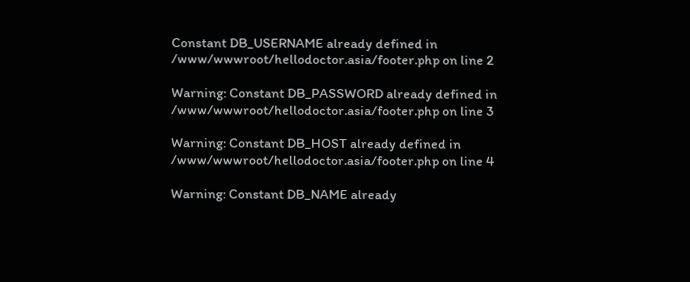Constant DB_USERNAME already defined in /www/wwwroot/hellodoctor.asia/footer.php on line 2

Warning: Constant DB_PASSWORD already defined in /www/wwwroot/hellodoctor.asia/footer.php on line 3

Warning: Constant DB_HOST already defined in /www/wwwroot/hellodoctor.asia/footer.php on line 4

Warning: Constant DB_NAME already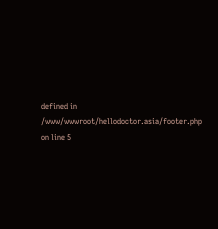defined in /www/wwwroot/hellodoctor.asia/footer.php on line 5